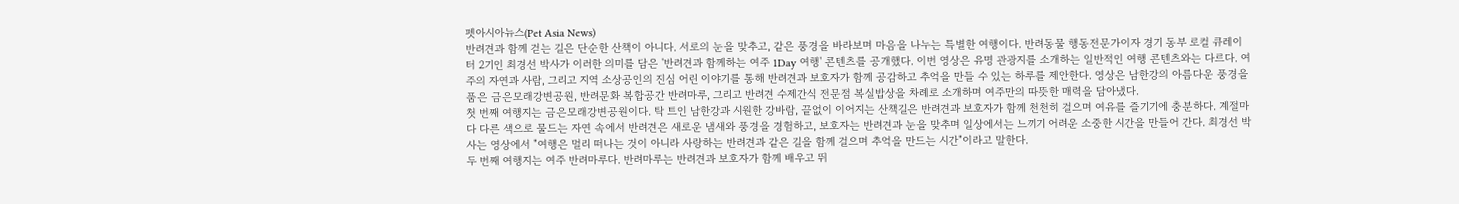펫아시아뉴스(Pet Asia News)
반려견과 함께 걷는 길은 단순한 산책이 아니다. 서로의 눈을 맞추고, 같은 풍경을 바라보며 마음을 나누는 특별한 여행이다. 반려동물 행동전문가이자 경기 동부 로컬 큐레이터 2기인 최경선 박사가 이러한 의미를 담은 '반려견과 함께하는 여주 1Day 여행' 콘텐츠를 공개했다. 이번 영상은 유명 관광지를 소개하는 일반적인 여행 콘텐츠와는 다르다. 여주의 자연과 사람, 그리고 지역 소상공인의 진심 어린 이야기를 통해 반려견과 보호자가 함께 공감하고 추억을 만들 수 있는 하루를 제안한다. 영상은 남한강의 아름다운 풍경을 품은 금은모래강변공원, 반려문화 복합공간 반려마루, 그리고 반려견 수제간식 전문점 복실밥상을 차례로 소개하며 여주만의 따뜻한 매력을 담아냈다.
첫 번째 여행지는 금은모래강변공원이다. 탁 트인 남한강과 시원한 강바람, 끝없이 이어지는 산책길은 반려견과 보호자가 함께 천천히 걸으며 여유를 즐기기에 충분하다. 계절마다 다른 색으로 물드는 자연 속에서 반려견은 새로운 냄새와 풍경을 경험하고, 보호자는 반려견과 눈을 맞추며 일상에서는 느끼기 어려운 소중한 시간을 만들어 간다. 최경선 박사는 영상에서 "여행은 멀리 떠나는 것이 아니라 사랑하는 반려견과 같은 길을 함께 걸으며 추억을 만드는 시간"이라고 말한다.
두 번째 여행지는 여주 반려마루다. 반려마루는 반려견과 보호자가 함께 배우고 뛰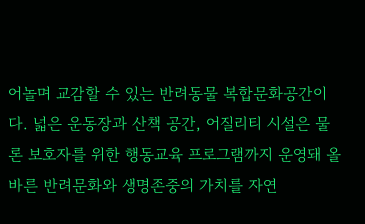어놀며 교감할 수 있는 반려동물 복합문화공간이다. 넓은 운동장과 산책 공간, 어질리티 시설은 물론 보호자를 위한 행동교육 프로그램까지 운영돼 올바른 반려문화와 생명존중의 가치를 자연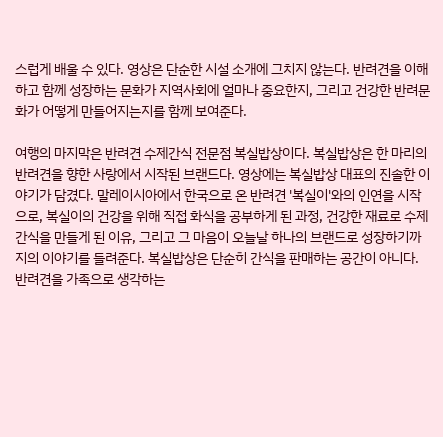스럽게 배울 수 있다. 영상은 단순한 시설 소개에 그치지 않는다. 반려견을 이해하고 함께 성장하는 문화가 지역사회에 얼마나 중요한지, 그리고 건강한 반려문화가 어떻게 만들어지는지를 함께 보여준다.

여행의 마지막은 반려견 수제간식 전문점 복실밥상이다. 복실밥상은 한 마리의 반려견을 향한 사랑에서 시작된 브랜드다. 영상에는 복실밥상 대표의 진솔한 이야기가 담겼다. 말레이시아에서 한국으로 온 반려견 '복실이'와의 인연을 시작으로, 복실이의 건강을 위해 직접 화식을 공부하게 된 과정, 건강한 재료로 수제간식을 만들게 된 이유, 그리고 그 마음이 오늘날 하나의 브랜드로 성장하기까지의 이야기를 들려준다. 복실밥상은 단순히 간식을 판매하는 공간이 아니다. 반려견을 가족으로 생각하는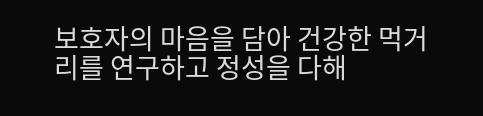보호자의 마음을 담아 건강한 먹거리를 연구하고 정성을 다해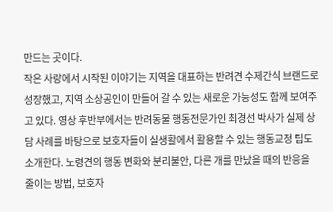만드는 곳이다.
작은 사랑에서 시작된 이야기는 지역을 대표하는 반려견 수제간식 브랜드로 성장했고, 지역 소상공인이 만들어 갈 수 있는 새로운 가능성도 함께 보여주고 있다. 영상 후반부에서는 반려동물 행동전문가인 최경선 박사가 실제 상담 사례를 바탕으로 보호자들이 실생활에서 활용할 수 있는 행동교정 팁도 소개한다. 노령견의 행동 변화와 분리불안, 다른 개를 만났을 때의 반응을 줄이는 방법, 보호자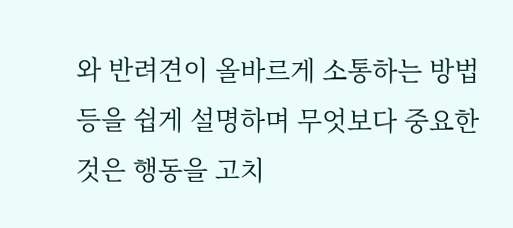와 반려견이 올바르게 소통하는 방법 등을 쉽게 설명하며 무엇보다 중요한 것은 행동을 고치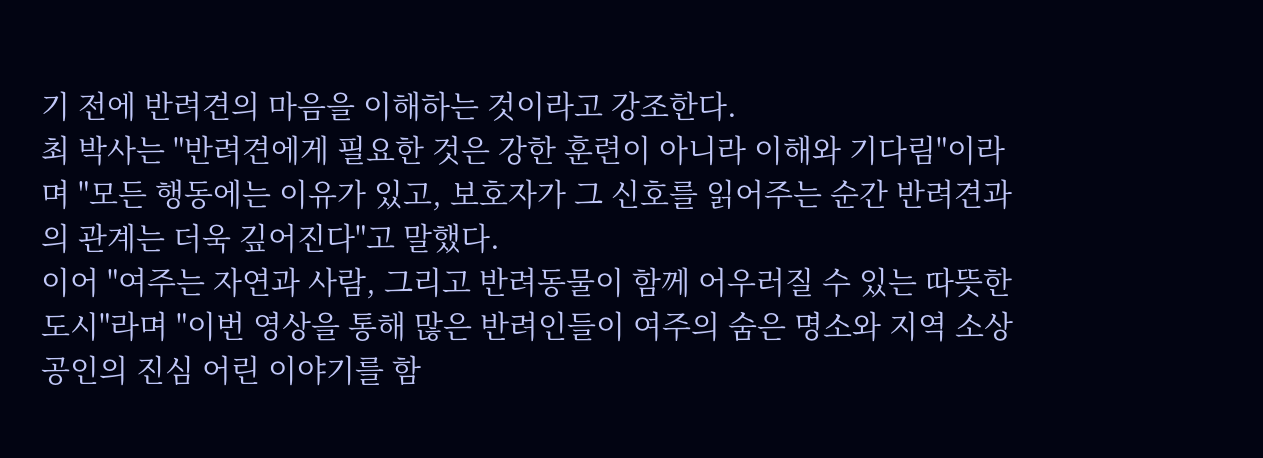기 전에 반려견의 마음을 이해하는 것이라고 강조한다.
최 박사는 "반려견에게 필요한 것은 강한 훈련이 아니라 이해와 기다림"이라며 "모든 행동에는 이유가 있고, 보호자가 그 신호를 읽어주는 순간 반려견과의 관계는 더욱 깊어진다"고 말했다.
이어 "여주는 자연과 사람, 그리고 반려동물이 함께 어우러질 수 있는 따뜻한 도시"라며 "이번 영상을 통해 많은 반려인들이 여주의 숨은 명소와 지역 소상공인의 진심 어린 이야기를 함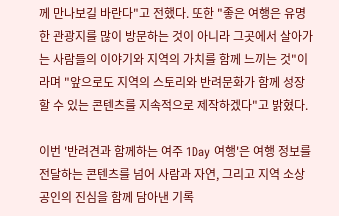께 만나보길 바란다"고 전했다. 또한 "좋은 여행은 유명한 관광지를 많이 방문하는 것이 아니라 그곳에서 살아가는 사람들의 이야기와 지역의 가치를 함께 느끼는 것"이라며 "앞으로도 지역의 스토리와 반려문화가 함께 성장할 수 있는 콘텐츠를 지속적으로 제작하겠다"고 밝혔다.

이번 '반려견과 함께하는 여주 1Day 여행'은 여행 정보를 전달하는 콘텐츠를 넘어 사람과 자연, 그리고 지역 소상공인의 진심을 함께 담아낸 기록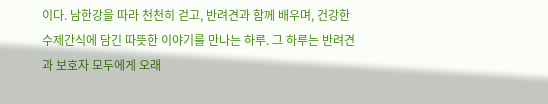이다. 남한강을 따라 천천히 걷고, 반려견과 함께 배우며, 건강한 수제간식에 담긴 따뜻한 이야기를 만나는 하루. 그 하루는 반려견과 보호자 모두에게 오래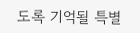도록 기억될 특별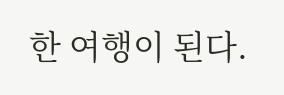한 여행이 된다.